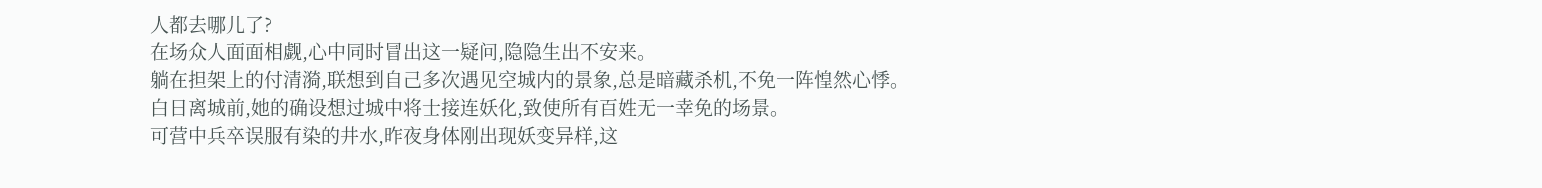人都去哪儿了?
在场众人面面相觑,心中同时冒出这一疑问,隐隐生出不安来。
躺在担架上的付清漪,联想到自己多次遇见空城内的景象,总是暗藏杀机,不免一阵惶然心悸。
白日离城前,她的确设想过城中将士接连妖化,致使所有百姓无一幸免的场景。
可营中兵卒误服有染的井水,昨夜身体刚出现妖变异样,这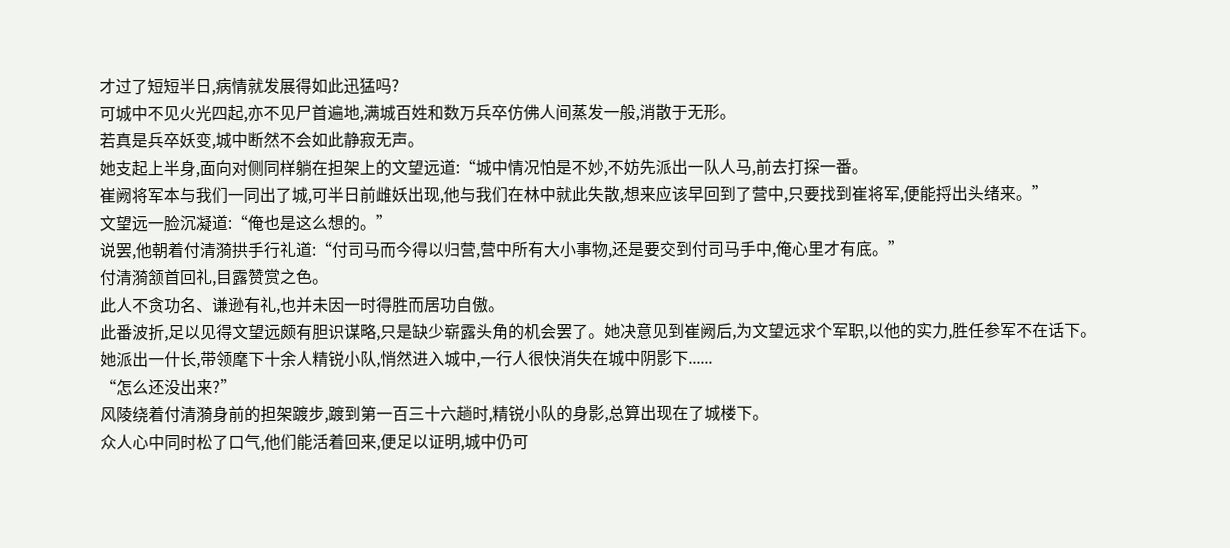才过了短短半日,病情就发展得如此迅猛吗?
可城中不见火光四起,亦不见尸首遍地,满城百姓和数万兵卒仿佛人间蒸发一般,消散于无形。
若真是兵卒妖变,城中断然不会如此静寂无声。
她支起上半身,面向对侧同样躺在担架上的文望远道:“城中情况怕是不妙,不妨先派出一队人马,前去打探一番。
崔阙将军本与我们一同出了城,可半日前雌妖出现,他与我们在林中就此失散,想来应该早回到了营中,只要找到崔将军,便能捋出头绪来。”
文望远一脸沉凝道:“俺也是这么想的。”
说罢,他朝着付清漪拱手行礼道:“付司马而今得以归营,营中所有大小事物,还是要交到付司马手中,俺心里才有底。”
付清漪颔首回礼,目露赞赏之色。
此人不贪功名、谦逊有礼,也并未因一时得胜而居功自傲。
此番波折,足以见得文望远颇有胆识谋略,只是缺少崭露头角的机会罢了。她决意见到崔阙后,为文望远求个军职,以他的实力,胜任参军不在话下。
她派出一什长,带领麾下十余人精锐小队,悄然进入城中,一行人很快消失在城中阴影下......
“怎么还没出来?”
风陵绕着付清漪身前的担架踱步,踱到第一百三十六趟时,精锐小队的身影,总算出现在了城楼下。
众人心中同时松了口气,他们能活着回来,便足以证明,城中仍可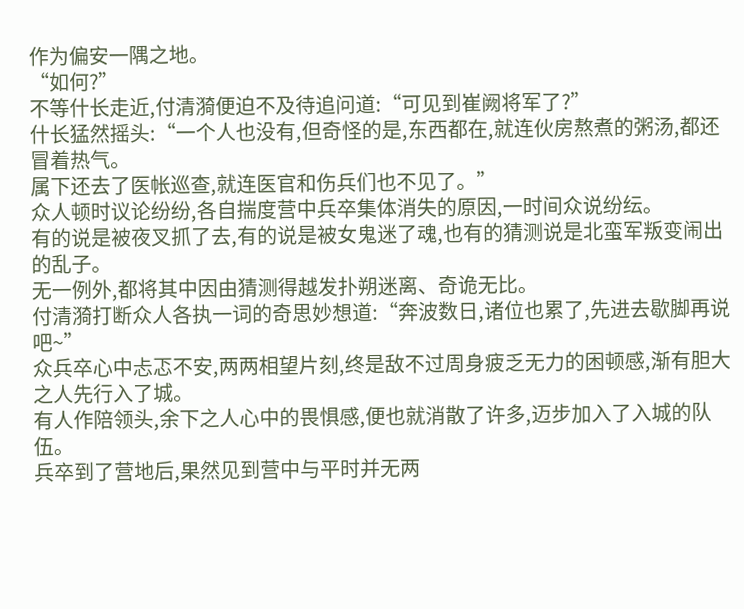作为偏安一隅之地。
“如何?”
不等什长走近,付清漪便迫不及待追问道:“可见到崔阙将军了?”
什长猛然摇头:“一个人也没有,但奇怪的是,东西都在,就连伙房熬煮的粥汤,都还冒着热气。
属下还去了医帐巡查,就连医官和伤兵们也不见了。”
众人顿时议论纷纷,各自揣度营中兵卒集体消失的原因,一时间众说纷纭。
有的说是被夜叉抓了去,有的说是被女鬼迷了魂,也有的猜测说是北蛮军叛变闹出的乱子。
无一例外,都将其中因由猜测得越发扑朔迷离、奇诡无比。
付清漪打断众人各执一词的奇思妙想道:“奔波数日,诸位也累了,先进去歇脚再说吧~”
众兵卒心中忐忑不安,两两相望片刻,终是敌不过周身疲乏无力的困顿感,渐有胆大之人先行入了城。
有人作陪领头,余下之人心中的畏惧感,便也就消散了许多,迈步加入了入城的队伍。
兵卒到了营地后,果然见到营中与平时并无两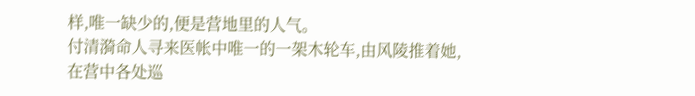样,唯一缺少的,便是营地里的人气。
付清漪命人寻来医帐中唯一的一架木轮车,由风陵推着她,在营中各处巡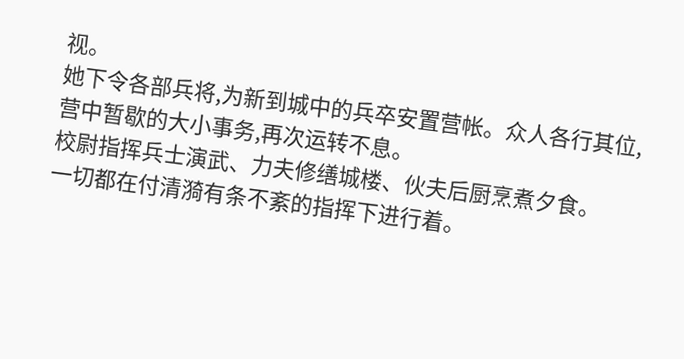视。
她下令各部兵将,为新到城中的兵卒安置营帐。众人各行其位,营中暂歇的大小事务,再次运转不息。
校尉指挥兵士演武、力夫修缮城楼、伙夫后厨烹煮夕食。
一切都在付清漪有条不紊的指挥下进行着。